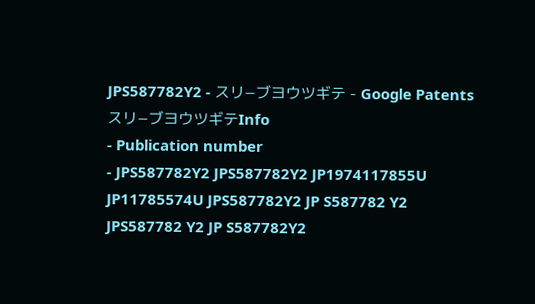JPS587782Y2 - スリ−ブヨウツギテ - Google Patents
スリ−ブヨウツギテInfo
- Publication number
- JPS587782Y2 JPS587782Y2 JP1974117855U JP11785574U JPS587782Y2 JP S587782 Y2 JPS587782 Y2 JP S587782Y2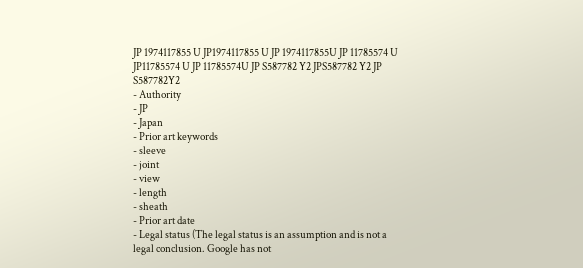JP 1974117855 U JP1974117855 U JP 1974117855U JP 11785574 U JP11785574 U JP 11785574U JP S587782 Y2 JPS587782 Y2 JP S587782Y2
- Authority
- JP
- Japan
- Prior art keywords
- sleeve
- joint
- view
- length
- sheath
- Prior art date
- Legal status (The legal status is an assumption and is not a legal conclusion. Google has not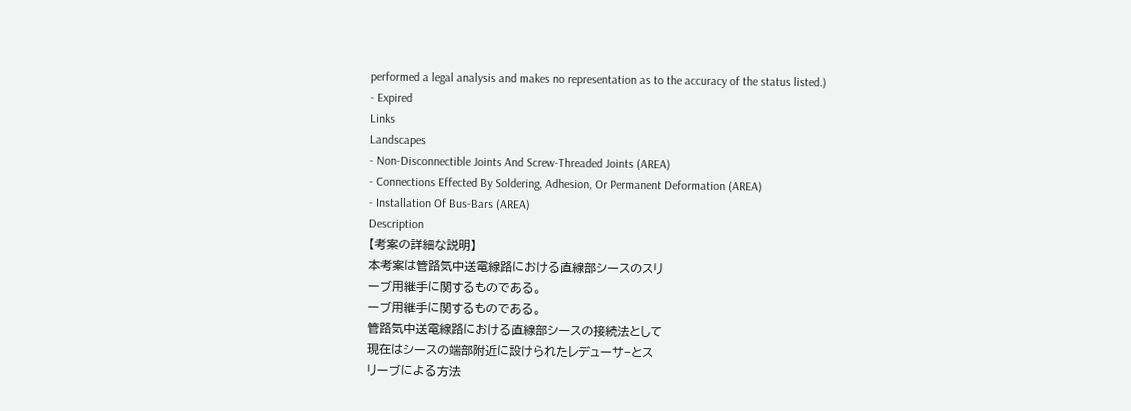performed a legal analysis and makes no representation as to the accuracy of the status listed.)
- Expired
Links
Landscapes
- Non-Disconnectible Joints And Screw-Threaded Joints (AREA)
- Connections Effected By Soldering, Adhesion, Or Permanent Deformation (AREA)
- Installation Of Bus-Bars (AREA)
Description
【考案の詳細な説明】
本考案は管路気中送電線路における直線部シースのスリ
ーブ用継手に関するものである。
ーブ用継手に関するものである。
管路気中送電線路における直線部シースの接続法として
現在はシースの端部附近に設けられたレデューサ−とス
リーブによる方法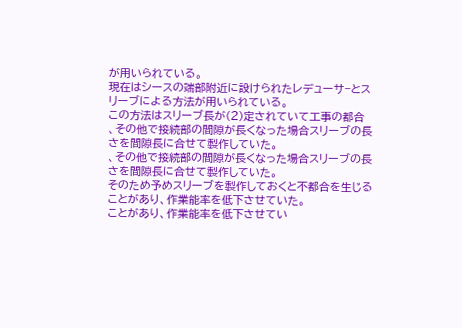が用いられている。
現在はシースの端部附近に設けられたレデューサ−とス
リーブによる方法が用いられている。
この方法はスリーブ長が(2)定されていて工事の都合
、その他で接続部の間隙が長くなった場合スリーブの長
さを間隙長に合せて製作していた。
、その他で接続部の間隙が長くなった場合スリーブの長
さを間隙長に合せて製作していた。
そのため予めスリーブを製作しておくと不都合を生じる
ことがあり、作業能率を低下させていた。
ことがあり、作業能率を低下させてい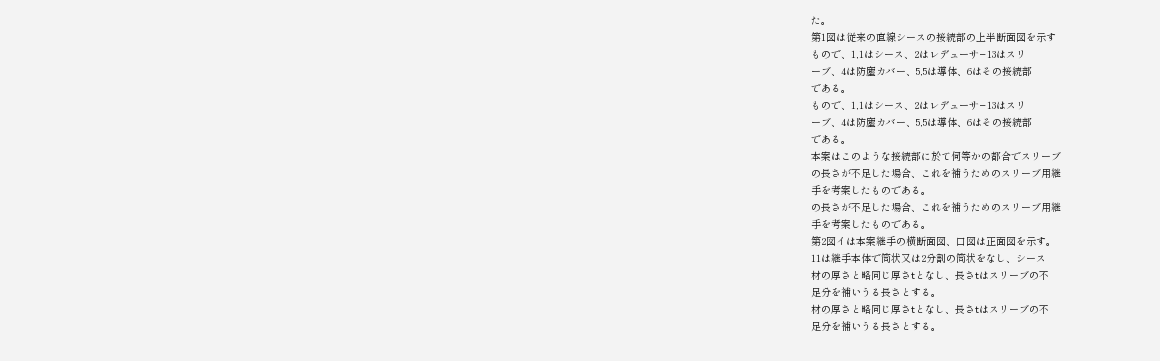た。
第1図は従来の直線シースの接続部の上半断面図を示す
もので、1,1はシース、2はレデューサ−13はスリ
ーブ、4は防塵カバー、5,5は導体、6はその接続部
である。
もので、1,1はシース、2はレデューサ−13はスリ
ーブ、4は防塵カバー、5,5は導体、6はその接続部
である。
本案はこのような接続部に於て伺等かの都合でスリーブ
の長さが不足した場合、これを補うためのスリーブ用継
手を考案したものである。
の長さが不足した場合、これを補うためのスリーブ用継
手を考案したものである。
第2図イは本案継手の横断面図、口図は正面図を示す。
11は継手本体で筒状又は2分割の筒状をなし、シース
材の厚さと略同じ厚さtとなし、長さtはスリーブの不
足分を補いうる長さとする。
材の厚さと略同じ厚さtとなし、長さtはスリーブの不
足分を補いうる長さとする。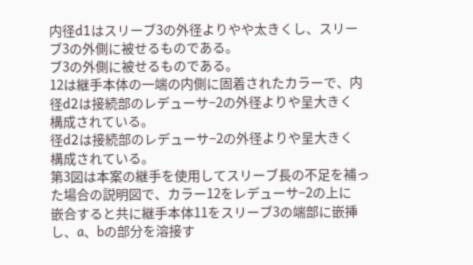内径d1はスリーブ3の外径よりやや太きくし、スリー
ブ3の外側に被せるものである。
ブ3の外側に被せるものである。
12は継手本体の一端の内側に固着されたカラーで、内
径d2は接続部のレデューサ−2の外径よりや呈大きく
構成されている。
径d2は接続部のレデューサ−2の外径よりや呈大きく
構成されている。
第3図は本案の継手を使用してスリーブ長の不足を補っ
た場合の説明図で、カラー12をレデューサ−2の上に
嵌合すると共に継手本体11をスリーブ3の端部に嵌挿
し、a、bの部分を溶接す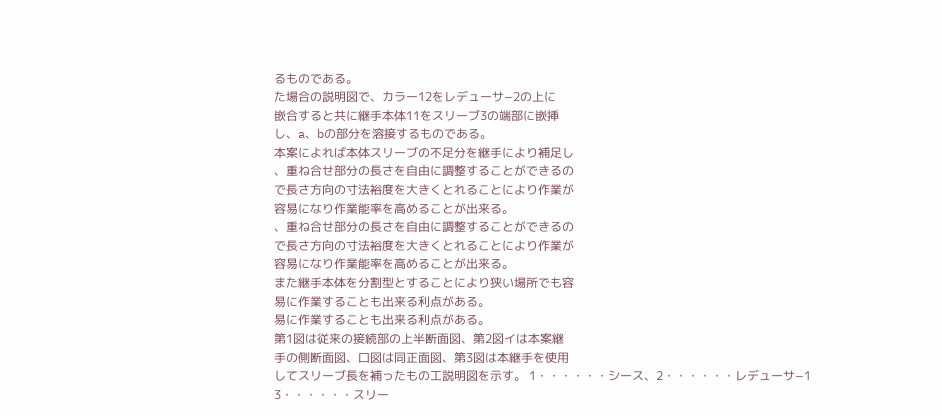るものである。
た場合の説明図で、カラー12をレデューサ−2の上に
嵌合すると共に継手本体11をスリーブ3の端部に嵌挿
し、a、bの部分を溶接するものである。
本案によれば本体スリーブの不足分を継手により補足し
、重ね合せ部分の長さを自由に調整することができるの
で長さ方向の寸法裕度を大きくとれることにより作業が
容易になり作業能率を高めることが出来る。
、重ね合せ部分の長さを自由に調整することができるの
で長さ方向の寸法裕度を大きくとれることにより作業が
容易になり作業能率を高めることが出来る。
また継手本体を分割型とすることにより狭い場所でも容
易に作業することも出来る利点がある。
易に作業することも出来る利点がある。
第1図は従来の接続部の上半断面図、第2図イは本案継
手の側断面図、口図は同正面図、第3図は本継手を使用
してスリーブ長を補ったもの工説明図を示す。 1・・・・・・シース、2・・・・・・レデューサ−1
3・・・・・・スリー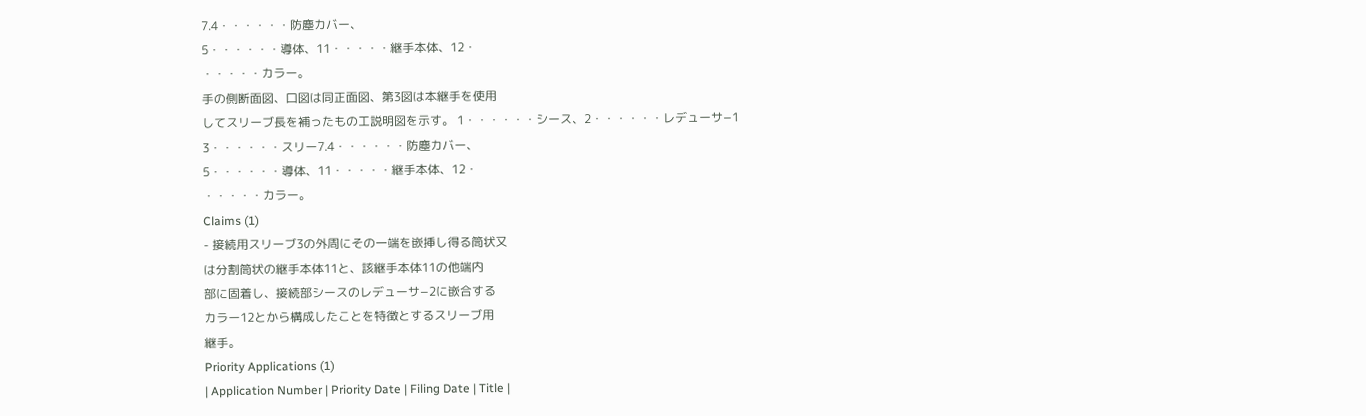7.4・・・・・・防塵カバー、
5・・・・・・導体、11・・・・・継手本体、12・
・・・・・カラー。
手の側断面図、口図は同正面図、第3図は本継手を使用
してスリーブ長を補ったもの工説明図を示す。 1・・・・・・シース、2・・・・・・レデューサ−1
3・・・・・・スリー7.4・・・・・・防塵カバー、
5・・・・・・導体、11・・・・・継手本体、12・
・・・・・カラー。
Claims (1)
- 接続用スリーブ3の外周にその一端を嵌挿し得る筒状又
は分割筒状の継手本体11と、該継手本体11の他端内
部に固着し、接続部シースのレデューサ−2に嵌合する
カラー12とから構成したことを特徴とするスリーブ用
継手。
Priority Applications (1)
| Application Number | Priority Date | Filing Date | Title |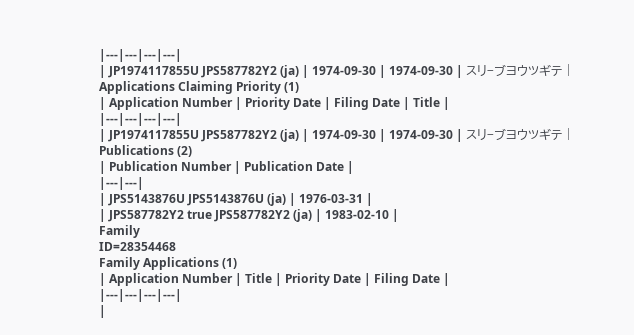|---|---|---|---|
| JP1974117855U JPS587782Y2 (ja) | 1974-09-30 | 1974-09-30 | スリ−ブヨウツギテ |
Applications Claiming Priority (1)
| Application Number | Priority Date | Filing Date | Title |
|---|---|---|---|
| JP1974117855U JPS587782Y2 (ja) | 1974-09-30 | 1974-09-30 | スリ−ブヨウツギテ |
Publications (2)
| Publication Number | Publication Date |
|---|---|
| JPS5143876U JPS5143876U (ja) | 1976-03-31 |
| JPS587782Y2 true JPS587782Y2 (ja) | 1983-02-10 |
Family
ID=28354468
Family Applications (1)
| Application Number | Title | Priority Date | Filing Date |
|---|---|---|---|
|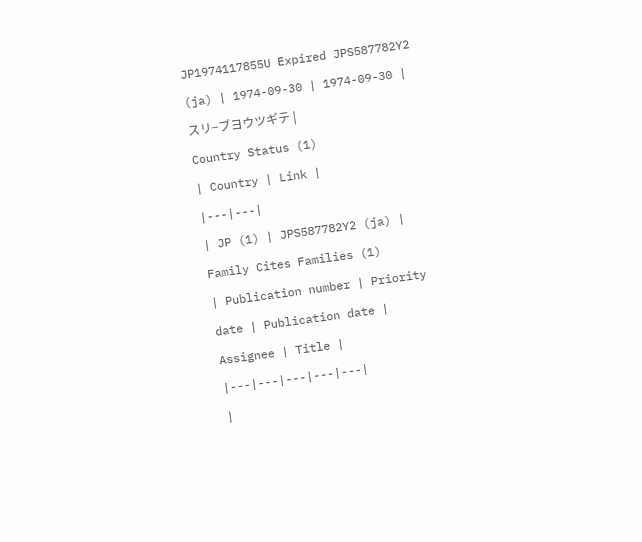JP1974117855U Expired JPS587782Y2 (ja) | 1974-09-30 | 1974-09-30 | スリ−ブヨウツギテ |
Country Status (1)
| Country | Link |
|---|---|
| JP (1) | JPS587782Y2 (ja) |
Family Cites Families (1)
| Publication number | Priority date | Publication date | Assignee | Title |
|---|---|---|---|---|
|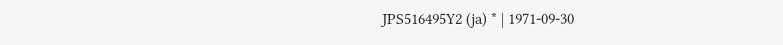JPS516495Y2 (ja) * | 1971-09-30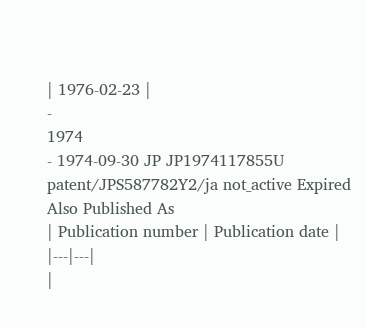| 1976-02-23 |
-
1974
- 1974-09-30 JP JP1974117855U patent/JPS587782Y2/ja not_active Expired
Also Published As
| Publication number | Publication date |
|---|---|
|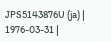JPS5143876U (ja) | 1976-03-31 |